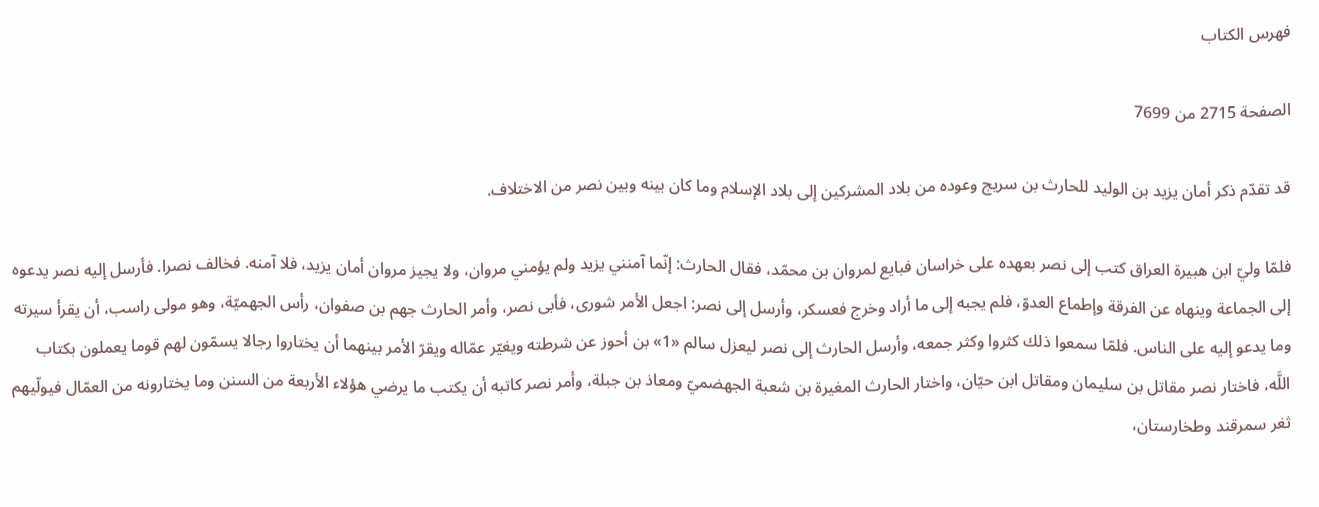فهرس الكتاب

الصفحة 2715 من 7699

قد تقدّم ذكر أمان يزيد بن الوليد للحارث بن سريج وعوده من بلاد المشركين إلى بلاد الإسلام وما كان بينه وبين نصر من الاختلاف.

فلمّا وليّ ابن هبيرة العراق كتب إلى نصر بعهده على خراسان فبايع لمروان بن محمّد، فقال الحارث: إنّما آمنني يزيد ولم يؤمني مروان، ولا يجيز مروان أمان يزيد، فلا آمنه. فخالف نصرا. فأرسل إليه نصر يدعوه إلى الجماعة وينهاه عن الفرقة وإطماع العدوّ، فلم يجبه إلى ما أراد وخرج فعسكر، وأرسل إلى نصر: اجعل الأمر شورى، فأبى نصر، وأمر الحارث جهم بن صفوان، رأس الجهميّة، وهو مولى راسب، أن يقرأ سيرته وما يدعو إليه على الناس. فلمّا سمعوا ذلك كثروا وكثر جمعه، وأرسل الحارث إلى نصر ليعزل سالم «1» بن أحوز عن شرطته ويغيّر عمّاله ويقرّ الأمر بينهما أن يختاروا رجالا يسمّون لهم قوما يعملون بكتاب اللَّه، فاختار نصر مقاتل بن سليمان ومقاتل ابن حيّان، واختار الحارث المغيرة بن شعبة الجهضميّ ومعاذ بن جبلة، وأمر نصر كاتبه أن يكتب ما يرضي هؤلاء الأربعة من السنن وما يختارونه من العمّال فيولّيهم ثغر سمرقند وطخارستان،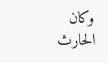وكان الحارث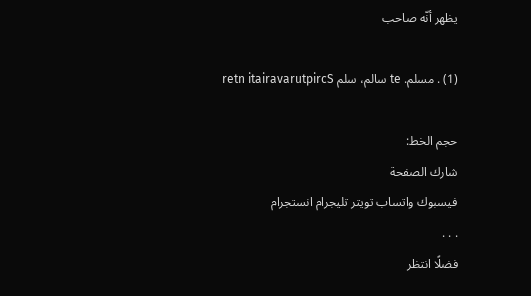يظهر أنّه صاحب

(1) . مسلم. te سالم، سلم retn itairavarutpircS

حجم الخط:
شارك الصفحة
فيسبوك واتساب تويتر تليجرام انستجرام
. . .
فضلًا انتظر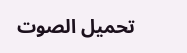تحميل الصوت